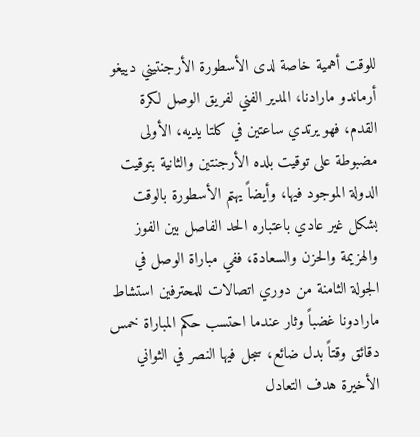للوقت أهمية خاصة لدى الأسطورة الأرجنتيني دييغو أرماندو مارادنا، المدير الفني لفريق الوصل لكرة القدم، فهو يرتدي ساعتين في كلتا يديه، الأولى مضبوطة على توقيت بلده الأرجنتين والثانية بتوقيت الدولة الموجود فيها، وأيضاً يهتم الأسطورة بالوقت بشكل غير عادي باعتباره الحد الفاصل بين الفوز والهزيمة والحزن والسعادة، ففي مباراة الوصل في الجولة الثامنة من دوري اتصالات للمحترفين استشاط مارادونا غضباً وثار عندما احتسب حكم المباراة خمس دقائق وقتاً بدل ضائع، سجل فيها النصر في الثواني الأخيرة هدف التعادل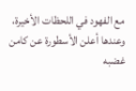مع الفهود في اللحظات الأخيرة، وعندها أعلن الأسطورة عن كامن غضبه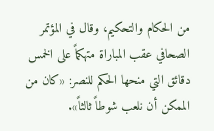من الحكام والتحكيم، وقال في المؤتمر الصحافي عقب المباراة متهكماً على الخمس دقائق التي منحها الحكم للنصر: «كان من الممكن أن نلعب شوطاً ثالثاً».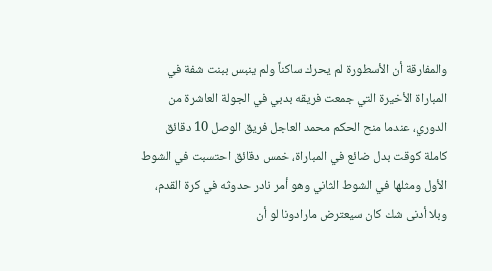والمفارقة أن الأسطورة لم يحرك ساكناً ولم ينبس ببنت شفة في المباراة الأخيرة التي جمعت فريقه بدبي في الجولة العاشرة من الدوري، عندما منح الحكم محمد العاجل فريق الوصل 10 دقائق كاملة كوقت بدل ضائع في المباراة، خمس دقائق احتسبت في الشوط الأول ومثلها في الشوط الثاني وهو أمر نادر حدوثه في كرة القدم، وبلا أدنى شك كان سيعترض مارادونا لو أن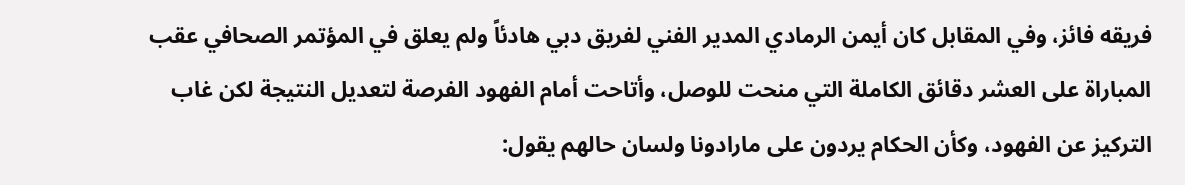فريقه فائز، وفي المقابل كان أيمن الرمادي المدير الفني لفريق دبي هادئاً ولم يعلق في المؤتمر الصحافي عقب المباراة على العشر دقائق الكاملة التي منحت للوصل، وأتاحت أمام الفهود الفرصة لتعديل النتيجة لكن غاب التركيز عن الفهود، وكأن الحكام يردون على مارادونا ولسان حالهم يقول: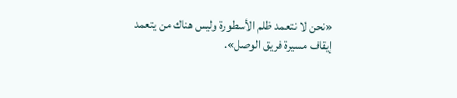«نحن لا نتعمد ظلم الأسطورة وليس هناك من يتعمد إيقاف مسيرة فريق الوصل».